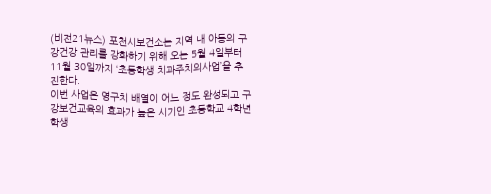(비전21뉴스) 포천시보건소는 지역 내 아동의 구강건강 관리를 강화하기 위해 오는 5월 4일부터 11월 30일까지 ‘초등학생 치과주치의사업’을 추진한다.
이번 사업은 영구치 배열이 어느 정도 완성되고 구강보건교육의 효과가 높은 시기인 초등학교 4학년 학생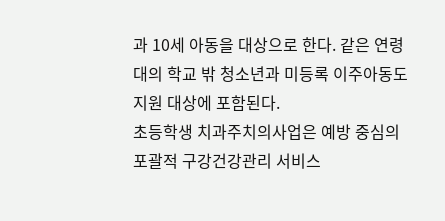과 10세 아동을 대상으로 한다. 같은 연령대의 학교 밖 청소년과 미등록 이주아동도 지원 대상에 포함된다.
초등학생 치과주치의사업은 예방 중심의 포괄적 구강건강관리 서비스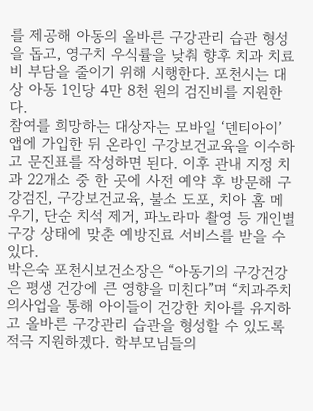를 제공해 아동의 올바른 구강관리 습관 형성을 돕고, 영구치 우식률을 낮춰 향후 치과 치료비 부담을 줄이기 위해 시행한다. 포천시는 대상 아동 1인당 4만 8천 원의 검진비를 지원한다.
참여를 희망하는 대상자는 모바일 ‘덴티아이’ 앱에 가입한 뒤 온라인 구강보건교육을 이수하고 문진표를 작성하면 된다. 이후 관내 지정 치과 22개소 중 한 곳에 사전 예약 후 방문해 구강검진, 구강보건교육, 불소 도포, 치아 홈 메우기, 단순 치석 제거, 파노라마 촬영 등 개인별 구강 상태에 맞춘 예방진료 서비스를 받을 수 있다.
박은숙 포천시보건소장은 “아동기의 구강건강은 평생 건강에 큰 영향을 미친다”며 “치과주치의사업을 통해 아이들이 건강한 치아를 유지하고 올바른 구강관리 습관을 형성할 수 있도록 적극 지원하겠다. 학부모님들의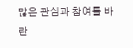많은 관심과 참여를 바란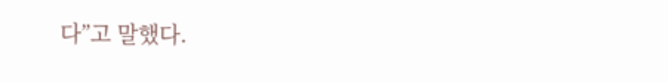다”고 말했다.